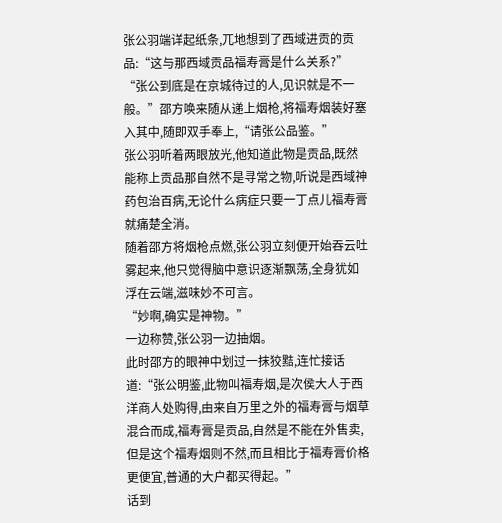张公羽端详起纸条,兀地想到了西域进贡的贡品:“这与那西域贡品福寿膏是什么关系?”
“张公到底是在京城待过的人,见识就是不一般。”邵方唤来随从递上烟枪,将福寿烟装好塞入其中,随即双手奉上,“请张公品鉴。”
张公羽听着两眼放光,他知道此物是贡品,既然能称上贡品那自然不是寻常之物,听说是西域神药包治百病,无论什么病症只要一丁点儿福寿膏就痛楚全消。
随着邵方将烟枪点燃,张公羽立刻便开始吞云吐雾起来,他只觉得脑中意识逐渐飘荡,全身犹如浮在云端,滋味妙不可言。
“妙啊,确实是神物。”
一边称赞,张公羽一边抽烟。
此时邵方的眼神中划过一抹狡黠,连忙接话道:“张公明鉴,此物叫福寿烟,是次侯大人于西洋商人处购得,由来自万里之外的福寿膏与烟草混合而成,福寿膏是贡品,自然是不能在外售卖,但是这个福寿烟则不然,而且相比于福寿膏价格更便宜,普通的大户都买得起。”
话到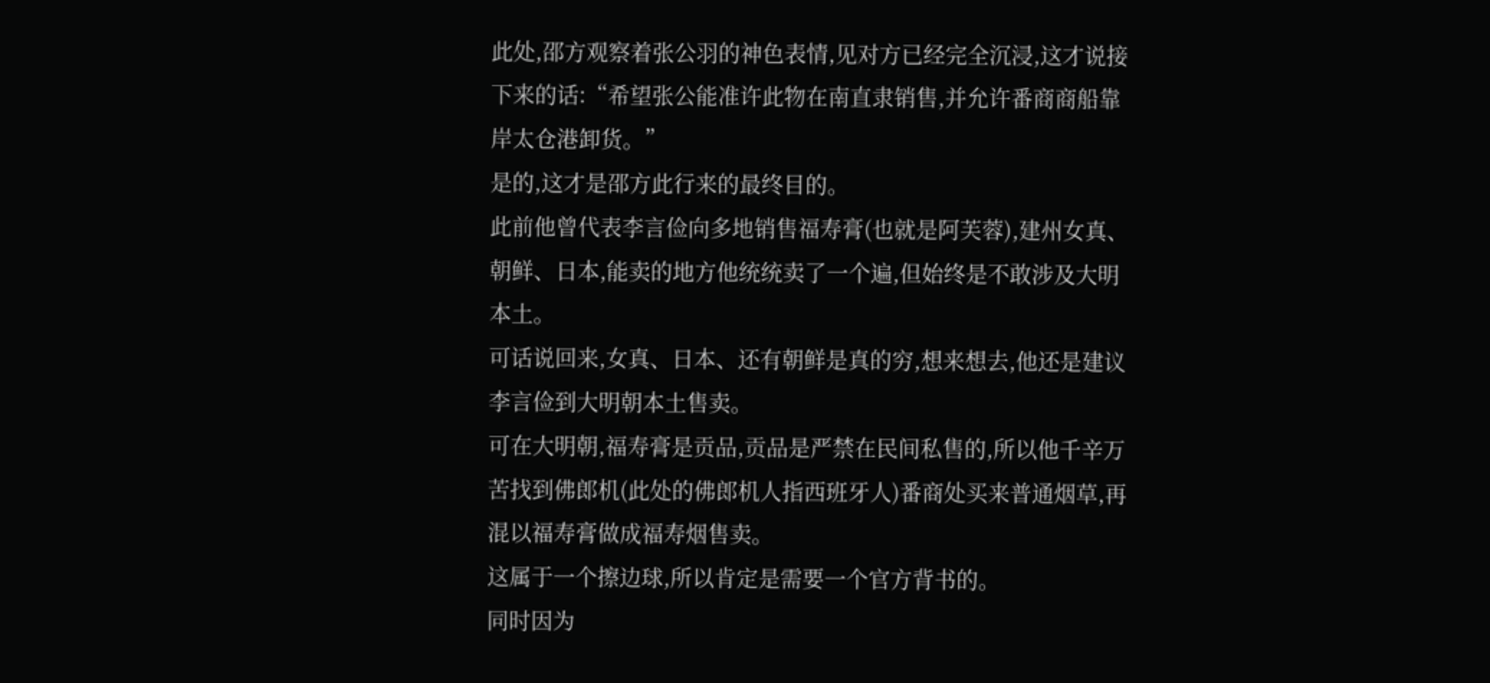此处,邵方观察着张公羽的神色表情,见对方已经完全沉浸,这才说接下来的话:“希望张公能准许此物在南直隶销售,并允许番商商船靠岸太仓港卸货。”
是的,这才是邵方此行来的最终目的。
此前他曾代表李言俭向多地销售福寿膏(也就是阿芙蓉),建州女真、朝鲜、日本,能卖的地方他统统卖了一个遍,但始终是不敢涉及大明本土。
可话说回来,女真、日本、还有朝鲜是真的穷,想来想去,他还是建议李言俭到大明朝本土售卖。
可在大明朝,福寿膏是贡品,贡品是严禁在民间私售的,所以他千辛万苦找到佛郎机(此处的佛郎机人指西班牙人)番商处买来普通烟草,再混以福寿膏做成福寿烟售卖。
这属于一个擦边球,所以肯定是需要一个官方背书的。
同时因为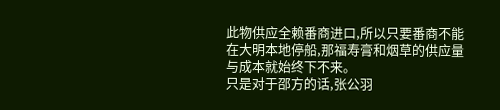此物供应全赖番商进口,所以只要番商不能在大明本地停船,那福寿膏和烟草的供应量与成本就始终下不来。
只是对于邵方的话,张公羽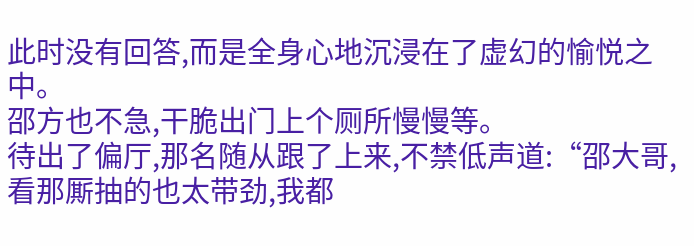此时没有回答,而是全身心地沉浸在了虚幻的愉悦之中。
邵方也不急,干脆出门上个厕所慢慢等。
待出了偏厅,那名随从跟了上来,不禁低声道:“邵大哥,看那厮抽的也太带劲,我都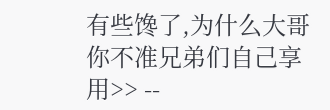有些馋了,为什么大哥你不准兄弟们自己享用>> --